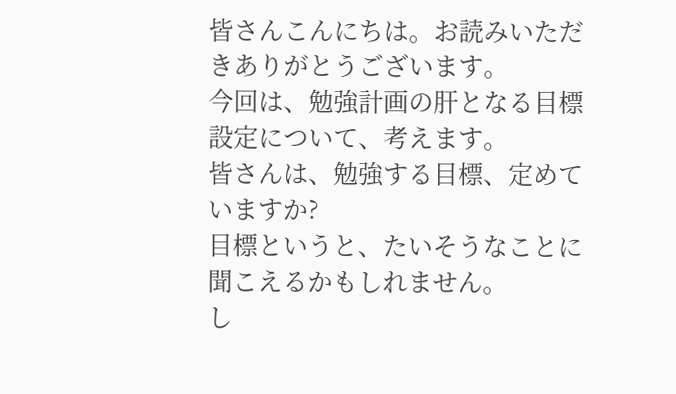皆さんこんにちは。お読みいただきありがとうございます。
今回は、勉強計画の肝となる目標設定について、考えます。
皆さんは、勉強する目標、定めていますか?
目標というと、たいそうなことに聞こえるかもしれません。
し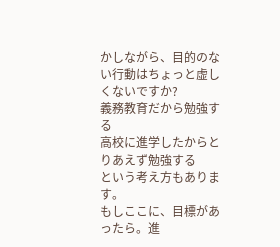かしながら、目的のない行動はちょっと虚しくないですか?
義務教育だから勉強する
高校に進学したからとりあえず勉強する
という考え方もあります。
もしここに、目標があったら。進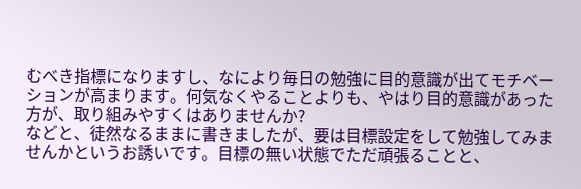むべき指標になりますし、なにより毎日の勉強に目的意識が出てモチベーションが高まります。何気なくやることよりも、やはり目的意識があった方が、取り組みやすくはありませんか?
などと、徒然なるままに書きましたが、要は目標設定をして勉強してみませんかというお誘いです。目標の無い状態でただ頑張ることと、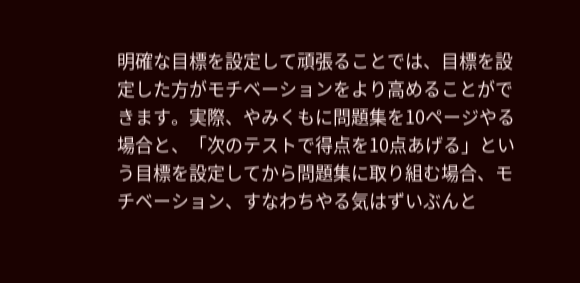明確な目標を設定して頑張ることでは、目標を設定した方がモチベーションをより高めることができます。実際、やみくもに問題集を10ページやる場合と、「次のテストで得点を10点あげる」という目標を設定してから問題集に取り組む場合、モチベーション、すなわちやる気はずいぶんと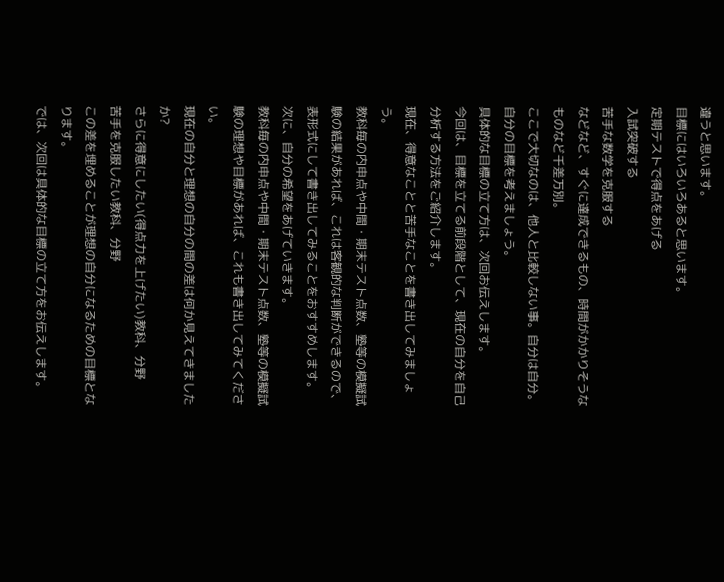違うと思います。
目標にはいろいろあると思います。
定期テストで得点をあげる
入試突破する
苦手な数学を克服する
などなど、すぐに達成できるもの、時間がかかりそうなものなど千差万別。
ここで大切なのは、他人と比較しない事。自分は自分。自分の目標を考えましょう。
具体的な目標の立て方は、次回お伝えします。
今回は、目標を立てる前段階として、現在の自分を自己分析する方法をご紹介します。
現在、得意なことと苦手なことを書き出してみましょう。
教科毎の内申点や中間・期末テスト点数、塾等の模擬試験の結果があれば、これは客観的な判断ができるので、表形式にして書き出してみることをおすすめします。
次に、自分の希望をあげていきます。
教科毎の内申点や中間・期末テスト点数、塾等の模擬試験の理想や目標があれば、これも書き出してみてください。
現在の自分と理想の自分の間の差は何か見えてきましたか?
さらに得意にしたい(得点力を上げたい)教科、分野
苦手を克服したい教科、分野
この差を埋めることが理想の自分になるための目標となります。
では、次回は具体的な目標の立て方をお伝えします。